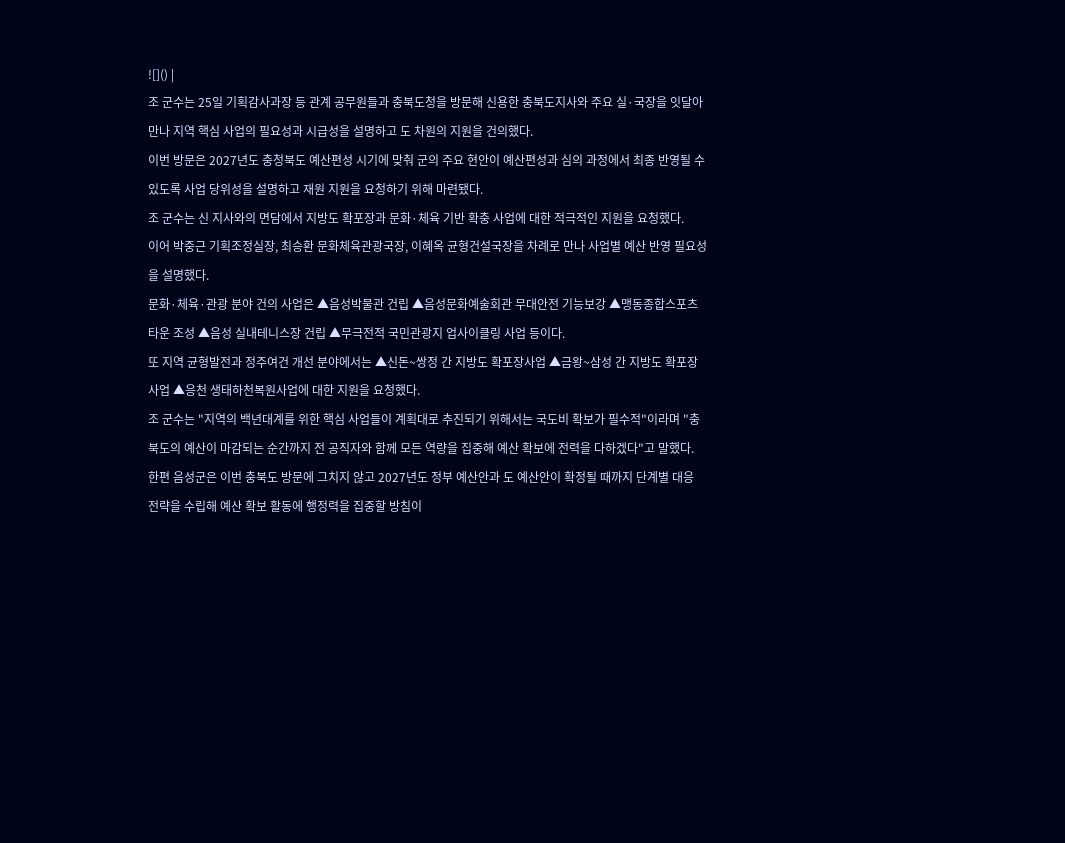![]() |
조 군수는 25일 기획감사과장 등 관계 공무원들과 충북도청을 방문해 신용한 충북도지사와 주요 실·국장을 잇달아 만나 지역 핵심 사업의 필요성과 시급성을 설명하고 도 차원의 지원을 건의했다.
이번 방문은 2027년도 충청북도 예산편성 시기에 맞춰 군의 주요 현안이 예산편성과 심의 과정에서 최종 반영될 수 있도록 사업 당위성을 설명하고 재원 지원을 요청하기 위해 마련됐다.
조 군수는 신 지사와의 면담에서 지방도 확포장과 문화·체육 기반 확충 사업에 대한 적극적인 지원을 요청했다.
이어 박중근 기획조정실장, 최승환 문화체육관광국장, 이혜옥 균형건설국장을 차례로 만나 사업별 예산 반영 필요성을 설명했다.
문화·체육·관광 분야 건의 사업은 ▲음성박물관 건립 ▲음성문화예술회관 무대안전 기능보강 ▲맹동종합스포츠타운 조성 ▲음성 실내테니스장 건립 ▲무극전적 국민관광지 업사이클링 사업 등이다.
또 지역 균형발전과 정주여건 개선 분야에서는 ▲신돈~쌍정 간 지방도 확포장사업 ▲금왕~삼성 간 지방도 확포장사업 ▲응천 생태하천복원사업에 대한 지원을 요청했다.
조 군수는 "지역의 백년대계를 위한 핵심 사업들이 계획대로 추진되기 위해서는 국도비 확보가 필수적"이라며 "충북도의 예산이 마감되는 순간까지 전 공직자와 함께 모든 역량을 집중해 예산 확보에 전력을 다하겠다"고 말했다.
한편 음성군은 이번 충북도 방문에 그치지 않고 2027년도 정부 예산안과 도 예산안이 확정될 때까지 단계별 대응 전략을 수립해 예산 확보 활동에 행정력을 집중할 방침이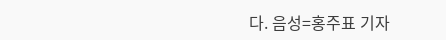다. 음성=홍주표 기자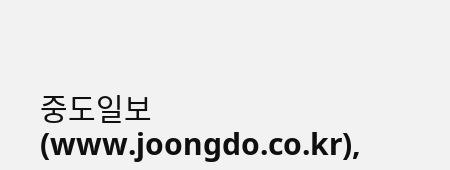중도일보(www.joongdo.co.kr),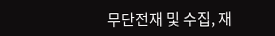무단전재 및 수집, 재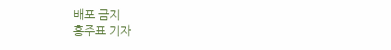배포 금지
홍주표 기자